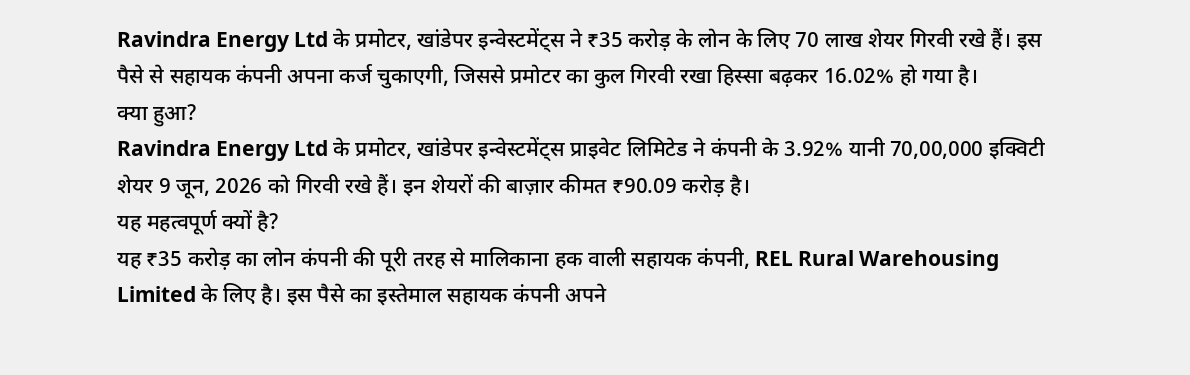Ravindra Energy Ltd के प्रमोटर, खांडेपर इन्वेस्टमेंट्स ने ₹35 करोड़ के लोन के लिए 70 लाख शेयर गिरवी रखे हैं। इस पैसे से सहायक कंपनी अपना कर्ज चुकाएगी, जिससे प्रमोटर का कुल गिरवी रखा हिस्सा बढ़कर 16.02% हो गया है।
क्या हुआ?
Ravindra Energy Ltd के प्रमोटर, खांडेपर इन्वेस्टमेंट्स प्राइवेट लिमिटेड ने कंपनी के 3.92% यानी 70,00,000 इक्विटी शेयर 9 जून, 2026 को गिरवी रखे हैं। इन शेयरों की बाज़ार कीमत ₹90.09 करोड़ है।
यह महत्वपूर्ण क्यों है?
यह ₹35 करोड़ का लोन कंपनी की पूरी तरह से मालिकाना हक वाली सहायक कंपनी, REL Rural Warehousing Limited के लिए है। इस पैसे का इस्तेमाल सहायक कंपनी अपने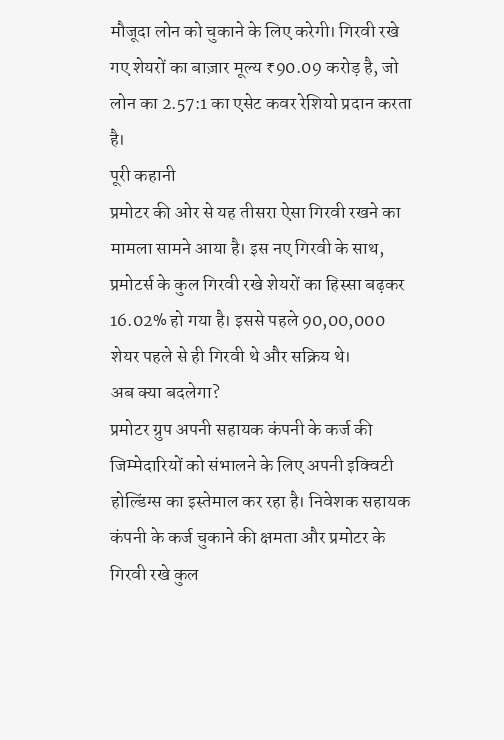मौजूदा लोन को चुकाने के लिए करेगी। गिरवी रखे गए शेयरों का बाज़ार मूल्य ₹90.09 करोड़ है, जो लोन का 2.57:1 का एसेट कवर रेशियो प्रदान करता है।
पूरी कहानी
प्रमोटर की ओर से यह तीसरा ऐसा गिरवी रखने का मामला सामने आया है। इस नए गिरवी के साथ, प्रमोटर्स के कुल गिरवी रखे शेयरों का हिस्सा बढ़कर 16.02% हो गया है। इससे पहले 90,00,000 शेयर पहले से ही गिरवी थे और सक्रिय थे।
अब क्या बदलेगा?
प्रमोटर ग्रुप अपनी सहायक कंपनी के कर्ज की जिम्मेदारियों को संभालने के लिए अपनी इक्विटी होल्डिंग्स का इस्तेमाल कर रहा है। निवेशक सहायक कंपनी के कर्ज चुकाने की क्षमता और प्रमोटर के गिरवी रखे कुल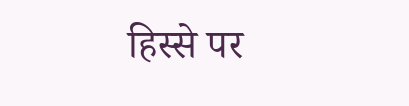हिस्से पर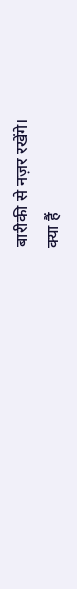बारीकी से नज़र रखेंगे।
क्या हैं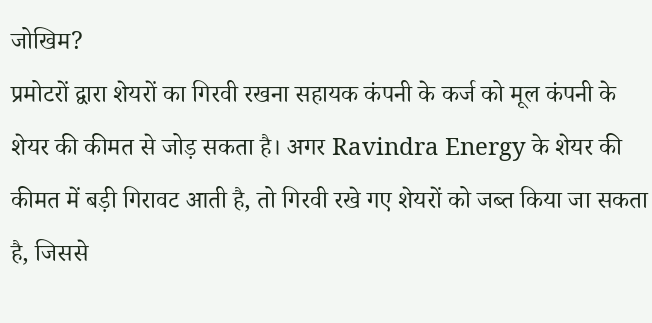जोखिम?
प्रमोटरों द्वारा शेयरों का गिरवी रखना सहायक कंपनी के कर्ज को मूल कंपनी के शेयर की कीमत से जोड़ सकता है। अगर Ravindra Energy के शेयर की कीमत में बड़ी गिरावट आती है, तो गिरवी रखे गए शेयरों को जब्त किया जा सकता है, जिससे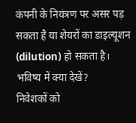कंपनी के नियंत्रण पर असर पड़ सकता है या शेयरों का डाइल्यूशन (dilution) हो सकता है।
भविष्य में क्या देखें?
निवेशकों को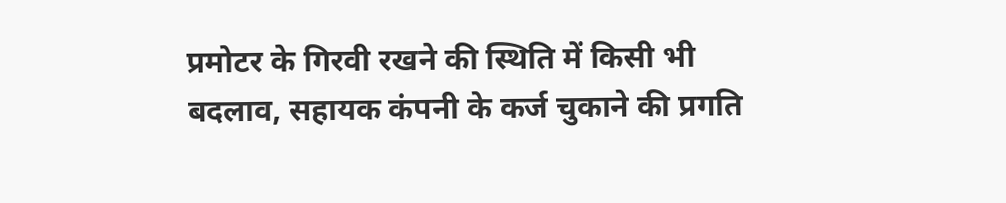प्रमोटर के गिरवी रखने की स्थिति में किसी भी बदलाव, सहायक कंपनी के कर्ज चुकाने की प्रगति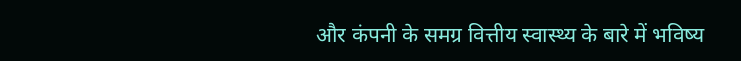और कंपनी के समग्र वित्तीय स्वास्थ्य के बारे में भविष्य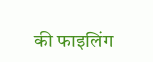की फाइलिंग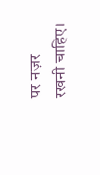पर नज़र रखनी चाहिए।